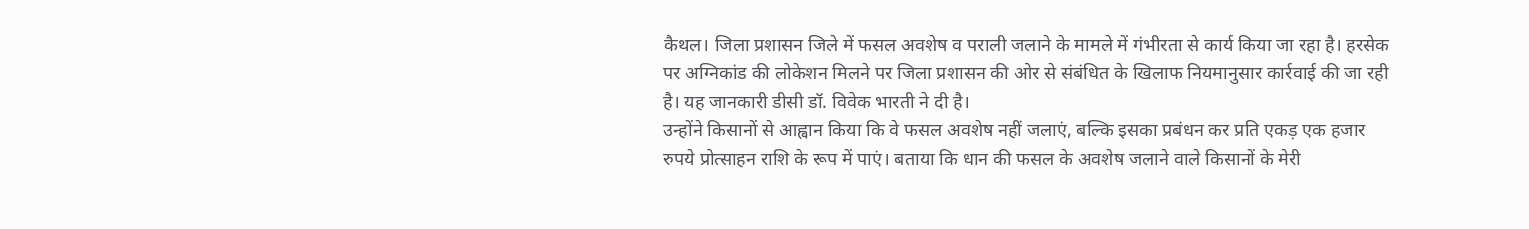कैथल। जिला प्रशासन जिले में फसल अवशेष व पराली जलाने के मामले में गंभीरता से कार्य किया जा रहा है। हरसेक पर अग्निकांड की लोकेशन मिलने पर जिला प्रशासन की ओर से संबंधित के खिलाफ नियमानुसार कार्रवाई की जा रही है। यह जानकारी डीसी डॉ. विवेक भारती ने दी है।
उन्होंने किसानों से आह्वान किया कि वे फसल अवशेष नहीं जलाएं, बल्कि इसका प्रबंधन कर प्रति एकड़ एक हजार रुपये प्रोत्साहन राशि के रूप में पाएं। बताया कि धान की फसल के अवशेष जलाने वाले किसानों के मेरी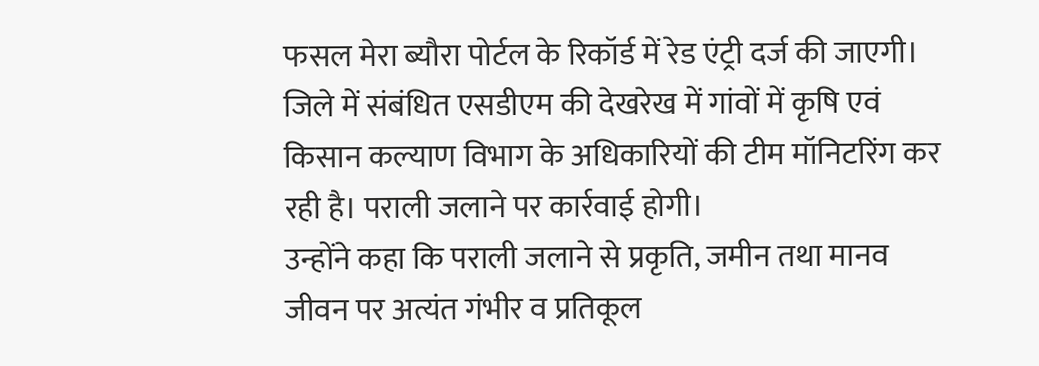फसल मेरा ब्यौरा पोर्टल के रिकॉर्ड में रेड एंट्री दर्ज की जाएगी। जिले में संबंधित एसडीएम की देखरेख में गांवों में कृषि एवं किसान कल्याण विभाग के अधिकारियों की टीम मॉनिटरिंग कर रही है। पराली जलाने पर कार्रवाई होगी।
उन्होंने कहा कि पराली जलाने से प्रकृति, जमीन तथा मानव जीवन पर अत्यंत गंभीर व प्रतिकूल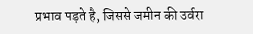प्रभाव पड़ते है, जिससे जमीन की उर्वरा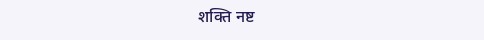शक्ति नष्ट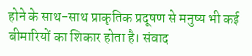होने के साथ-साथ प्राकृतिक प्रदूषण से मनुष्य भी कई बीमारियों का शिकार होता है। संवाद